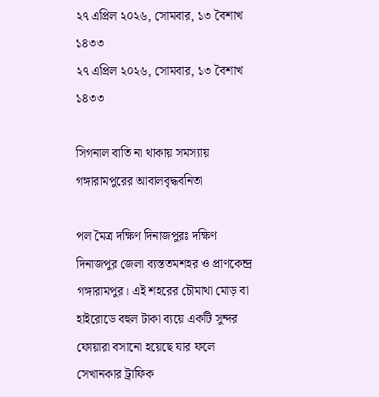২৭ এপ্রিল ২০২৬, সোমবার, ১৩ বৈশাখ ১৪৩৩
২৭ এপ্রিল ২০২৬, সোমবার, ১৩ বৈশাখ ১৪৩৩

সিগনাল বাতি না থাকায় সমস্যায় গঙ্গারামপুরের আবালবৃদ্ধবনিতা

পল মৈত্র দক্ষিণ দিনাজপুরঃ দক্ষিণ দিনাজপুর জেলা ব্যস্ততমশহর ও প্রাণকেন্দ্র গঙ্গারামপুর। এই শহরের চৌমাথা মোড় বা হাইরোডে বহুল টাকা ব্যয়ে একটি সুন্দর ফোয়ারা বসানো হয়েছে যার ফলে সেখানকার ট্রাফিক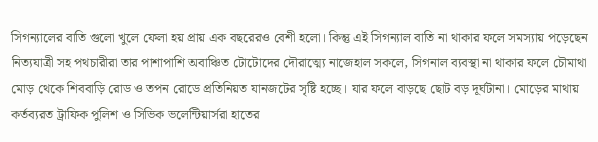সিগন্যালের বাতি গুলো খুলে ফেলা হয় প্রায় এক বছরেরও বেশী হলো। কিন্তু এই সিগন্যাল বাতি না থাকার ফলে সমস্যায় পড়েছেন নিত্যযাত্রী সহ পথচারীরা তার পাশাপাশি অবাঞ্চিত টোটোদের দৌরাত্ম্যে নাজেহাল সকলে, সিগনাল ব্যবস্থা না থাকার ফলে চৌমাথা মোড় থেকে শিববাড়ি রোড ও তপন রোডে প্রতিনিয়ত যানজটের সৃষ্টি হচ্ছে। যার ফলে বাড়ছে ছোট বড় দূর্ঘটানা। মোড়ের মাথায় কর্তব্যরত ট্রাফিক পুলিশ ও সিভিক ভলেন্টিয়ার্সরা হাতের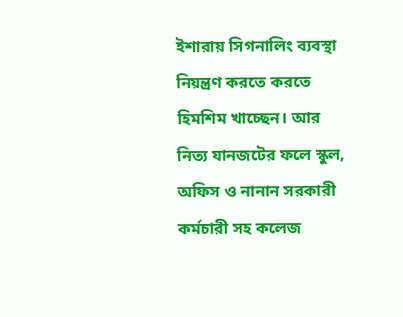ইশারায় সিগনালিং ব্যবস্থা নিয়ন্ত্রণ করতে করতে হিমশিম খাচ্ছেন। আর নিত্য যানজটের ফলে স্কুল, অফিস ও নানান সরকারী কর্মচারী সহ কলেজ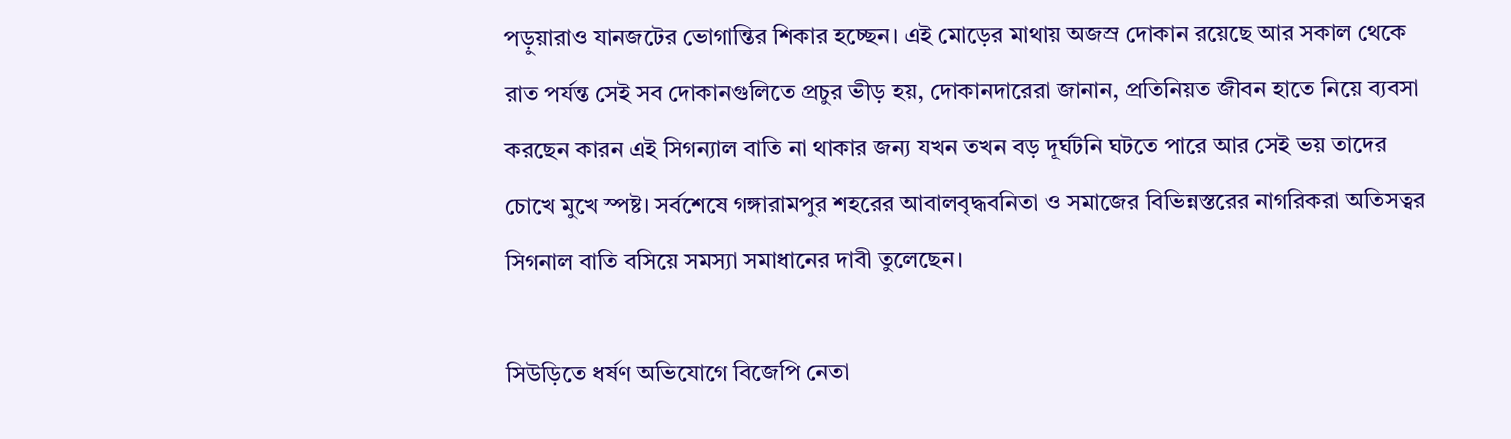পড়ুয়ারাও যানজটের ভোগান্তির শিকার হচ্ছেন। এই মোড়ের মাথায় অজস্র দোকান রয়েছে আর সকাল থেকে রাত পর্যন্ত সেই সব দোকানগুলিতে প্রচুর ভীড় হয়, দোকানদারেরা জানান, প্রতিনিয়ত জীবন হাতে নিয়ে ব্যবসা করছেন কারন এই সিগন্যাল বাতি না থাকার জন্য যখন তখন বড় দূর্ঘটনি ঘটতে পারে আর সেই ভয় তাদের চোখে মুখে স্পষ্ট। সর্বশেষে গঙ্গারামপুর শহরের আবালবৃদ্ধবনিতা ও সমাজের বিভিন্নস্তরের নাগরিকরা অতিসত্বর সিগনাল বাতি বসিয়ে সমস্যা সমাধানের দাবী তুলেছেন।

সিউড়িতে ধর্ষণ অভিযোগে বিজেপি নেতা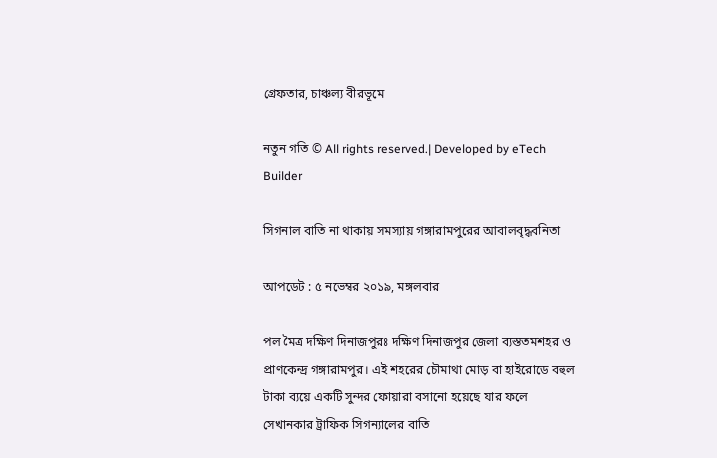গ্রেফতার, চাঞ্চল্য বীরভূমে

নতুন গতি © All rights reserved.| Developed by eTech Builder

সিগনাল বাতি না থাকায় সমস্যায় গঙ্গারামপুরের আবালবৃদ্ধবনিতা

আপডেট : ৫ নভেম্বর ২০১৯, মঙ্গলবার

পল মৈত্র দক্ষিণ দিনাজপুরঃ দক্ষিণ দিনাজপুর জেলা ব্যস্ততমশহর ও প্রাণকেন্দ্র গঙ্গারামপুর। এই শহরের চৌমাথা মোড় বা হাইরোডে বহুল টাকা ব্যয়ে একটি সুন্দর ফোয়ারা বসানো হয়েছে যার ফলে সেখানকার ট্রাফিক সিগন্যালের বাতি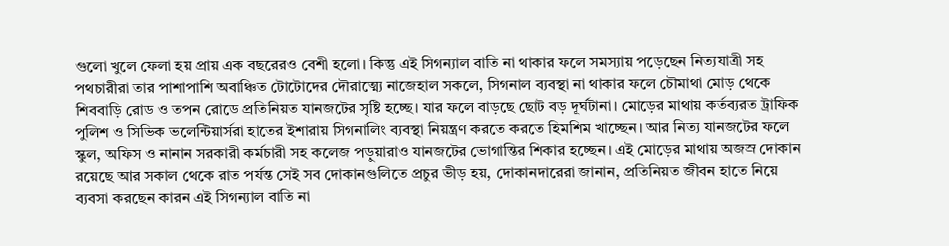গুলো খুলে ফেলা হয় প্রায় এক বছরেরও বেশী হলো। কিন্তু এই সিগন্যাল বাতি না থাকার ফলে সমস্যায় পড়েছেন নিত্যযাত্রী সহ পথচারীরা তার পাশাপাশি অবাঞ্চিত টোটোদের দৌরাত্ম্যে নাজেহাল সকলে, সিগনাল ব্যবস্থা না থাকার ফলে চৌমাথা মোড় থেকে শিববাড়ি রোড ও তপন রোডে প্রতিনিয়ত যানজটের সৃষ্টি হচ্ছে। যার ফলে বাড়ছে ছোট বড় দূর্ঘটানা। মোড়ের মাথায় কর্তব্যরত ট্রাফিক পুলিশ ও সিভিক ভলেন্টিয়ার্সরা হাতের ইশারায় সিগনালিং ব্যবস্থা নিয়ন্ত্রণ করতে করতে হিমশিম খাচ্ছেন। আর নিত্য যানজটের ফলে স্কুল, অফিস ও নানান সরকারী কর্মচারী সহ কলেজ পড়ুয়ারাও যানজটের ভোগান্তির শিকার হচ্ছেন। এই মোড়ের মাথায় অজস্র দোকান রয়েছে আর সকাল থেকে রাত পর্যন্ত সেই সব দোকানগুলিতে প্রচুর ভীড় হয়, দোকানদারেরা জানান, প্রতিনিয়ত জীবন হাতে নিয়ে ব্যবসা করছেন কারন এই সিগন্যাল বাতি না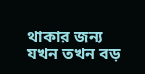থাকার জন্য যখন তখন বড়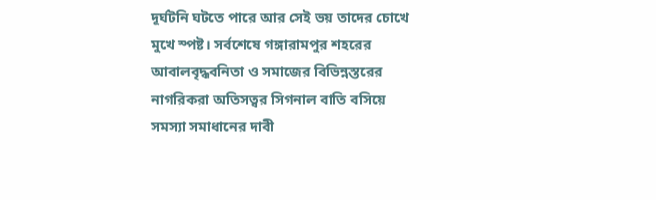দূর্ঘটনি ঘটতে পারে আর সেই ভয় তাদের চোখে মুখে স্পষ্ট। সর্বশেষে গঙ্গারামপুর শহরের আবালবৃদ্ধবনিতা ও সমাজের বিভিন্নস্তরের নাগরিকরা অতিসত্বর সিগনাল বাতি বসিয়ে সমস্যা সমাধানের দাবী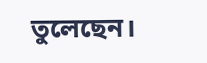তুলেছেন।